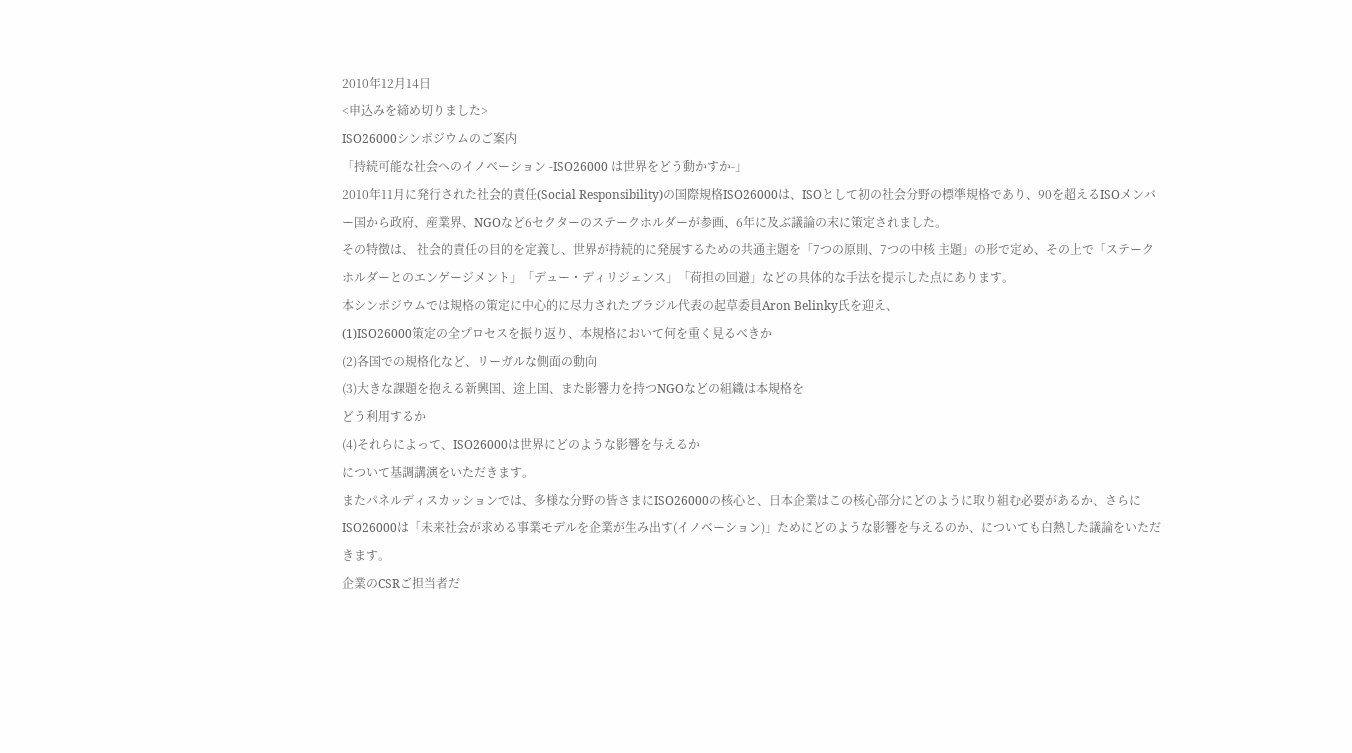2010年12月14日
<申込みを締め切りました>
ISO26000シンポジウムのご案内
「持続可能な社会へのイノベーション -ISO26000 は世界をどう動かすか-」
2010年11月に発行された社会的責任(Social Responsibility)の国際規格ISO26000は、ISOとして初の社会分野の標準規格であり、90を超えるISOメンバー国から政府、産業界、NGOなど6セクターのステークホルダーが参画、6年に及ぶ議論の末に策定されました。
その特徴は、 社会的責任の目的を定義し、世界が持続的に発展するための共通主題を「7つの原則、7つの中核 主題」の形で定め、その上で「ステークホルダーとのエンゲージメント」「デュー・ディリジェンス」「荷担の回避」などの具体的な手法を提示した点にあります。
本シンポジウムでは規格の策定に中心的に尽力されたブラジル代表の起草委員Aron Belinky氏を迎え、
(1)ISO26000策定の全プロセスを振り返り、本規格において何を重く見るべきか
(2)各国での規格化など、リーガルな側面の動向
(3)大きな課題を抱える新興国、途上国、また影響力を持つNGOなどの組織は本規格を
どう利用するか
(4)それらによって、ISO26000は世界にどのような影響を与えるか
について基調講演をいただきます。
またパネルディスカッションでは、多様な分野の皆さまにISO26000の核心と、日本企業はこの核心部分にどのように取り組む必要があるか、さらにISO26000は「未来社会が求める事業モデルを企業が生み出す(イノベーション)」ためにどのような影響を与えるのか、についても白熱した議論をいただきます。
企業のCSRご担当者だ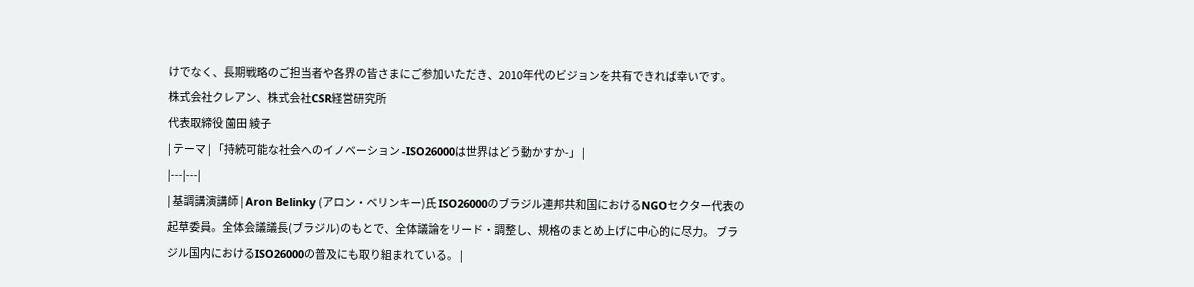けでなく、長期戦略のご担当者や各界の皆さまにご参加いただき、2010年代のビジョンを共有できれば幸いです。
株式会社クレアン、株式会社CSR経営研究所
代表取締役 薗田 綾子
| テーマ | 「持続可能な社会へのイノベーション -ISO26000は世界はどう動かすか-」 |
|---|---|
| 基調講演講師 | Aron Belinky (アロン・ベリンキー)氏 ISO26000のブラジル連邦共和国におけるNGOセクター代表の起草委員。全体会議議長(ブラジル)のもとで、全体議論をリード・調整し、規格のまとめ上げに中心的に尽力。 ブラジル国内におけるISO26000の普及にも取り組まれている。 |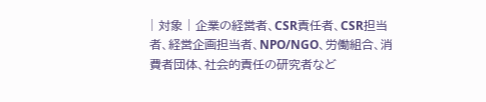| 対象 | 企業の経営者、CSR責任者、CSR担当者、経営企画担当者、NPO/NGO、労働組合、消費者団体、社会的責任の研究者など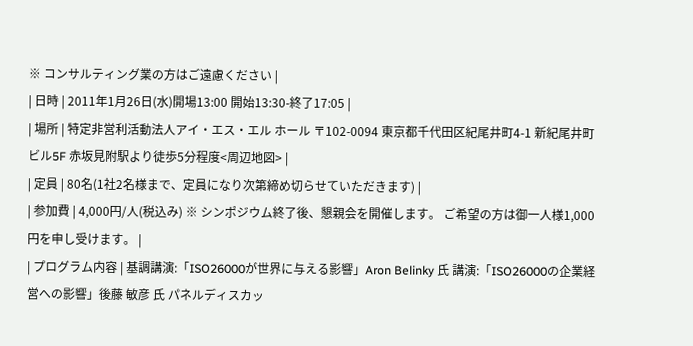※ コンサルティング業の方はご遠慮ください |
| 日時 | 2011年1月26日(水)開場13:00 開始13:30-終了17:05 |
| 場所 | 特定非営利活動法人アイ・エス・エル ホール 〒102-0094 東京都千代田区紀尾井町4-1 新紀尾井町ビル5F 赤坂見附駅より徒歩5分程度<周辺地図> |
| 定員 | 80名(1社2名様まで、定員になり次第締め切らせていただきます) |
| 参加費 | 4,000円/人(税込み) ※ シンポジウム終了後、懇親会を開催します。 ご希望の方は御一人様1,000円を申し受けます。 |
| プログラム内容 | 基調講演:「ISO26000が世界に与える影響」Aron Belinky 氏 講演:「ISO26000の企業経営への影響」後藤 敏彦 氏 パネルディスカッ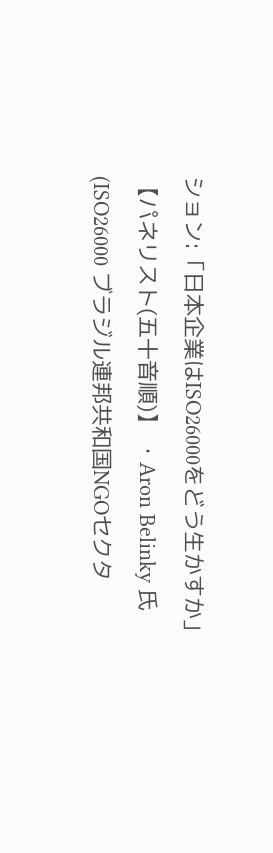ション:「日本企業はISO26000をどう生かすか」 【パネリスト(五十音順)】 ・Aron Belinky 氏 (ISO26000 ブラジル連邦共和国NGOセクタ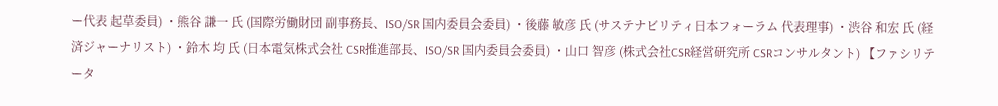ー代表 起草委員) ・熊谷 謙一 氏 (国際労働財団 副事務長、ISO/SR 国内委員会委員) ・後藤 敏彦 氏 (サステナビリティ日本フォーラム 代表理事) ・渋谷 和宏 氏 (経済ジャーナリスト) ・鈴木 均 氏 (日本電気株式会社 CSR推進部長、ISO/SR 国内委員会委員) ・山口 智彦 (株式会社CSR経営研究所 CSRコンサルタント) 【ファシリテータ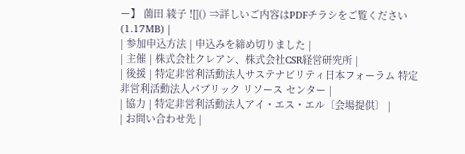ー】 薗田 綾子 ![]() ⇒詳しいご内容はPDFチラシをご覧ください(1.17MB) |
| 参加申込方法 | 申込みを締め切りました |
| 主催 | 株式会社クレアン、株式会社CSR経営研究所 |
| 後援 | 特定非営利活動法人サステナビリティ日本フォーラム 特定非営利活動法人パブリック リソース センター |
| 協力 | 特定非営利活動法人アイ・エス・エル〔会場提供〕 |
| お問い合わせ先 |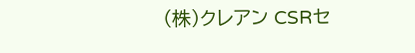(株)クレアン CSRセ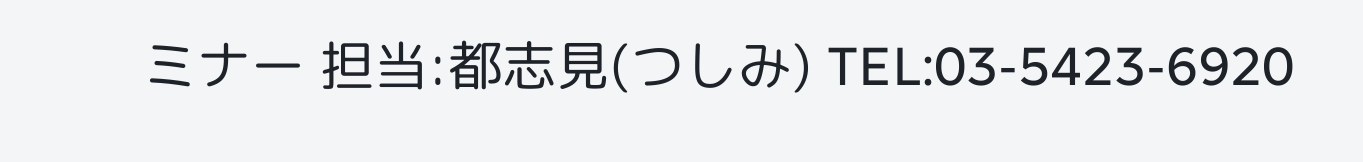ミナー 担当:都志見(つしみ) TEL:03-5423-6920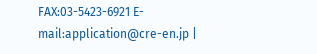FAX:03-5423-6921 E-mail:application@cre-en.jp |